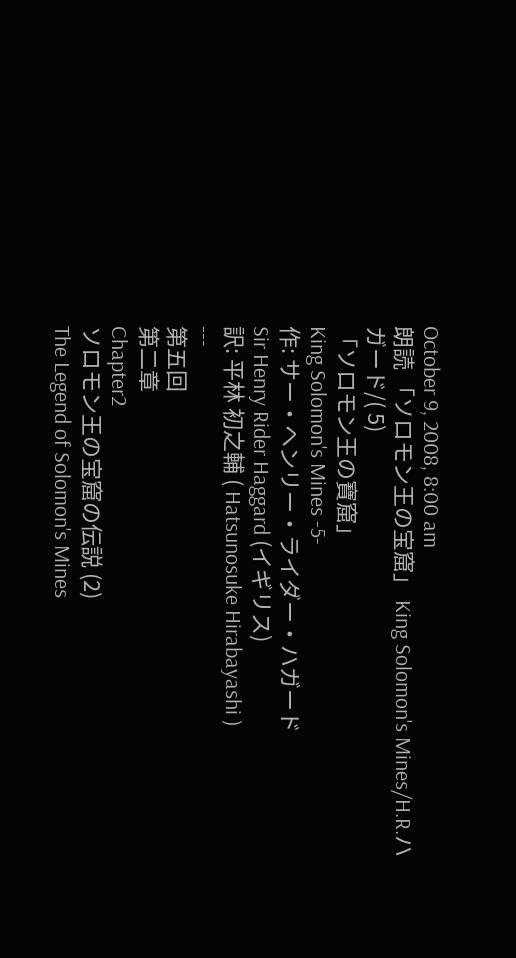October 9, 2008, 8:00 am
朗読 「ソロモン王の宝窟」 King Solomon's Mines/H.R.ハガード/( 5)
「ソロモン王の寶窟」
King Solomon's Mines -5-
作: サー・ヘンリー・ライダー・ハガード
Sir Henry Rider Haggard (イギリス)
訳: 平林 初之輔 ( Hatsunosuke Hirabayashi )
---
第五回
第二章
Chapter2
ソロモン王の宝窟の伝説 (2)
The Legend of Solomon's Mines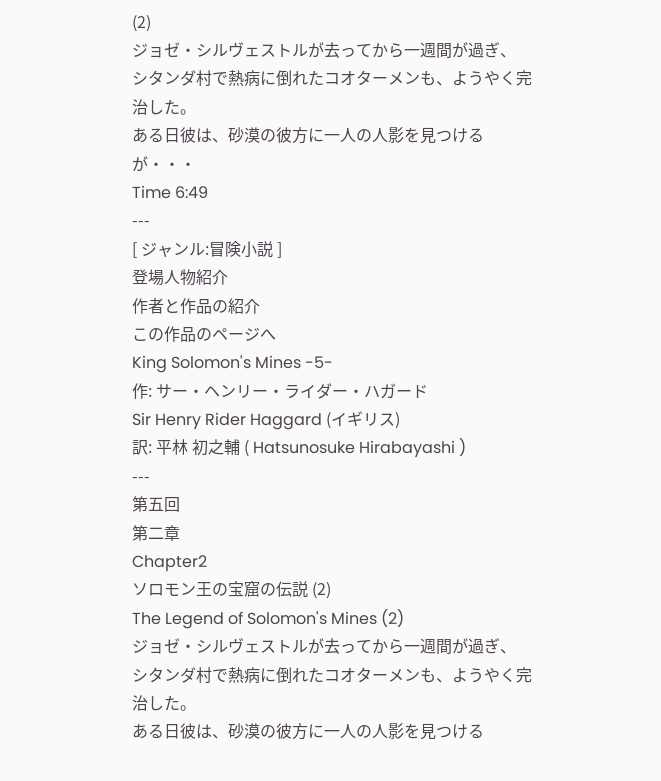(2)
ジョゼ・シルヴェストルが去ってから一週間が過ぎ、
シタンダ村で熱病に倒れたコオターメンも、ようやく完治した。
ある日彼は、砂漠の彼方に一人の人影を見つけるが・・・
Time 6:49
---
[ ジャンル:冒険小説 ]
登場人物紹介
作者と作品の紹介
この作品のページへ
King Solomon's Mines -5-
作: サー・ヘンリー・ライダー・ハガード
Sir Henry Rider Haggard (イギリス)
訳: 平林 初之輔 ( Hatsunosuke Hirabayashi )
---
第五回
第二章
Chapter2
ソロモン王の宝窟の伝説 (2)
The Legend of Solomon's Mines (2)
ジョゼ・シルヴェストルが去ってから一週間が過ぎ、
シタンダ村で熱病に倒れたコオターメンも、ようやく完治した。
ある日彼は、砂漠の彼方に一人の人影を見つける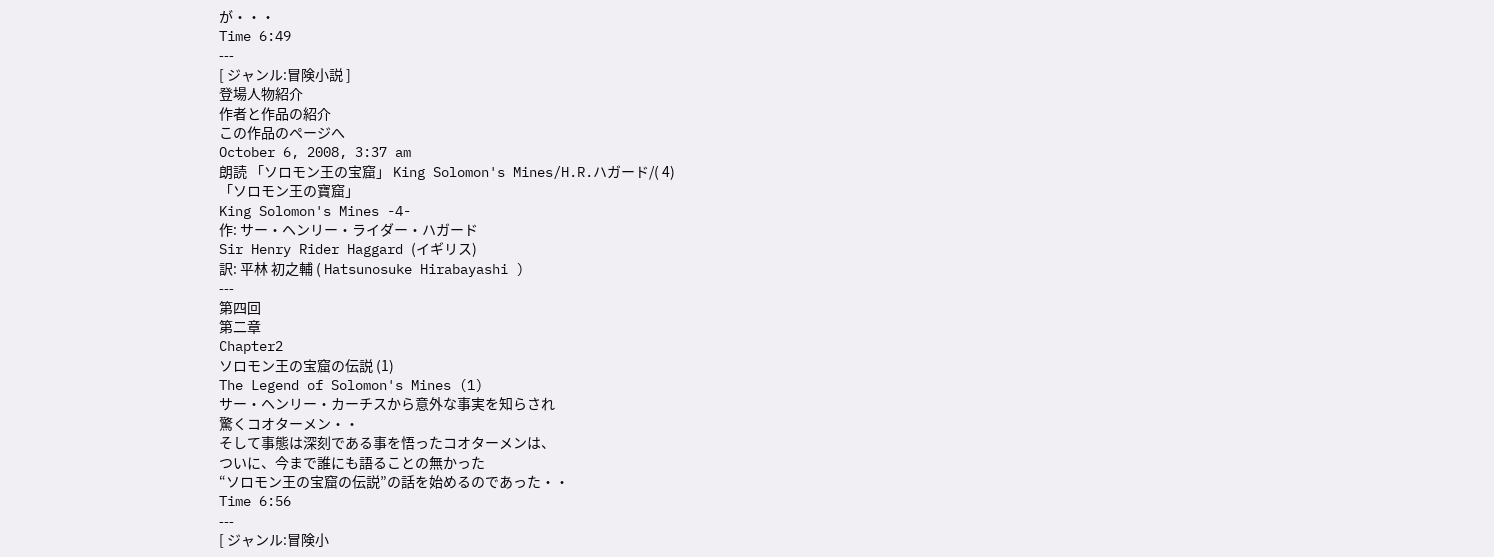が・・・
Time 6:49
---
[ ジャンル:冒険小説 ]
登場人物紹介
作者と作品の紹介
この作品のページへ
October 6, 2008, 3:37 am
朗読 「ソロモン王の宝窟」 King Solomon's Mines/H.R.ハガード/( 4)
「ソロモン王の寶窟」
King Solomon's Mines -4-
作: サー・ヘンリー・ライダー・ハガード
Sir Henry Rider Haggard (イギリス)
訳: 平林 初之輔 ( Hatsunosuke Hirabayashi )
---
第四回
第二章
Chapter2
ソロモン王の宝窟の伝説 (1)
The Legend of Solomon's Mines (1)
サー・ヘンリー・カーチスから意外な事実を知らされ
驚くコオターメン・・
そして事態は深刻である事を悟ったコオターメンは、
ついに、今まで誰にも語ることの無かった
“ソロモン王の宝窟の伝説”の話を始めるのであった・・
Time 6:56
---
[ ジャンル:冒険小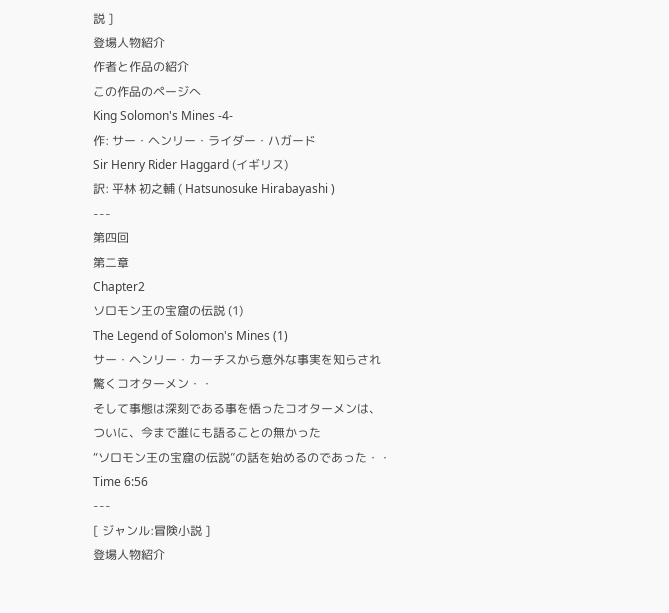説 ]
登場人物紹介
作者と作品の紹介
この作品のページへ
King Solomon's Mines -4-
作: サー・ヘンリー・ライダー・ハガード
Sir Henry Rider Haggard (イギリス)
訳: 平林 初之輔 ( Hatsunosuke Hirabayashi )
---
第四回
第二章
Chapter2
ソロモン王の宝窟の伝説 (1)
The Legend of Solomon's Mines (1)
サー・ヘンリー・カーチスから意外な事実を知らされ
驚くコオターメン・・
そして事態は深刻である事を悟ったコオターメンは、
ついに、今まで誰にも語ることの無かった
“ソロモン王の宝窟の伝説”の話を始めるのであった・・
Time 6:56
---
[ ジャンル:冒険小説 ]
登場人物紹介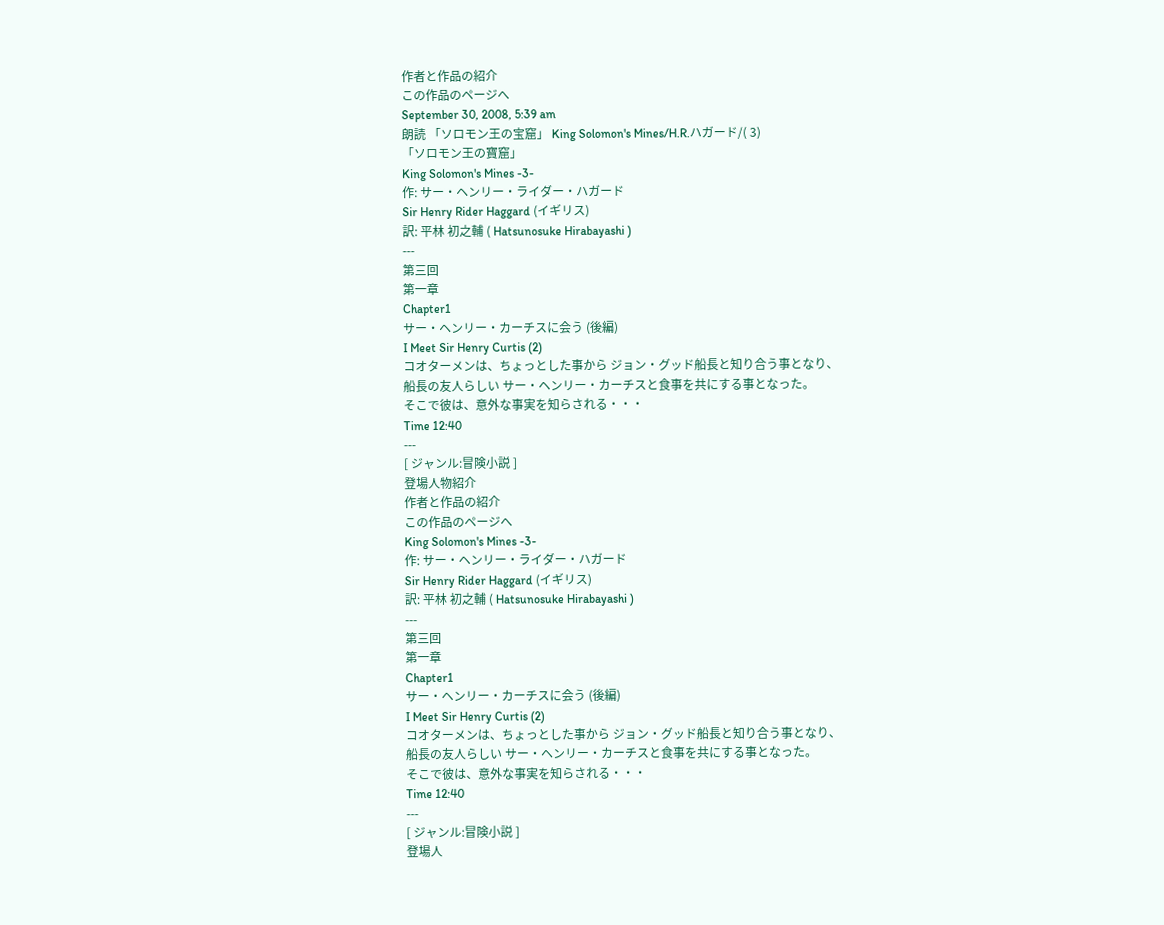作者と作品の紹介
この作品のページへ
September 30, 2008, 5:39 am
朗読 「ソロモン王の宝窟」 King Solomon's Mines/H.R.ハガード/( 3)
「ソロモン王の寶窟」
King Solomon's Mines -3-
作: サー・ヘンリー・ライダー・ハガード
Sir Henry Rider Haggard (イギリス)
訳: 平林 初之輔 ( Hatsunosuke Hirabayashi )
---
第三回
第一章
Chapter1
サー・ヘンリー・カーチスに会う (後編)
I Meet Sir Henry Curtis (2)
コオターメンは、ちょっとした事から ジョン・グッド船長と知り合う事となり、
船長の友人らしい サー・ヘンリー・カーチスと食事を共にする事となった。
そこで彼は、意外な事実を知らされる・・・
Time 12:40
---
[ ジャンル:冒険小説 ]
登場人物紹介
作者と作品の紹介
この作品のページへ
King Solomon's Mines -3-
作: サー・ヘンリー・ライダー・ハガード
Sir Henry Rider Haggard (イギリス)
訳: 平林 初之輔 ( Hatsunosuke Hirabayashi )
---
第三回
第一章
Chapter1
サー・ヘンリー・カーチスに会う (後編)
I Meet Sir Henry Curtis (2)
コオターメンは、ちょっとした事から ジョン・グッド船長と知り合う事となり、
船長の友人らしい サー・ヘンリー・カーチスと食事を共にする事となった。
そこで彼は、意外な事実を知らされる・・・
Time 12:40
---
[ ジャンル:冒険小説 ]
登場人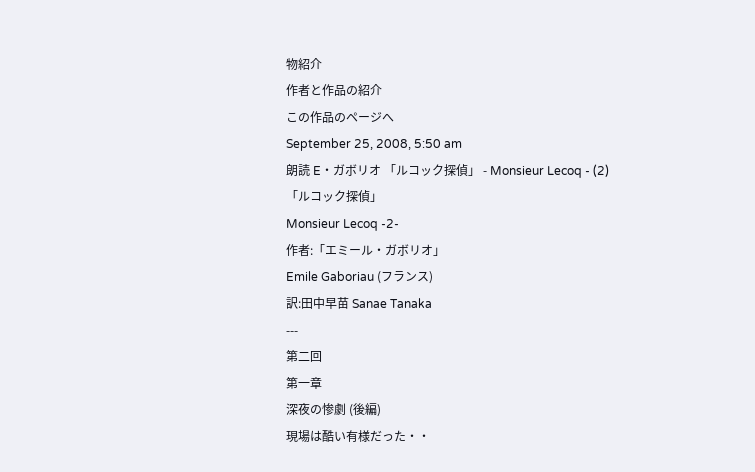物紹介
作者と作品の紹介
この作品のページへ
September 25, 2008, 5:50 am
朗読 E・ガボリオ 「ルコック探偵」 - Monsieur Lecoq - (2)
「ルコック探偵」
Monsieur Lecoq -2-
作者:「エミール・ガボリオ」
Emile Gaboriau (フランス)
訳:田中早苗 Sanae Tanaka
---
第二回
第一章
深夜の惨劇 (後編)
現場は酷い有様だった・・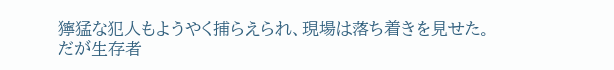獰猛な犯人もようやく捕らえられ、現場は落ち着きを見せた。
だが生存者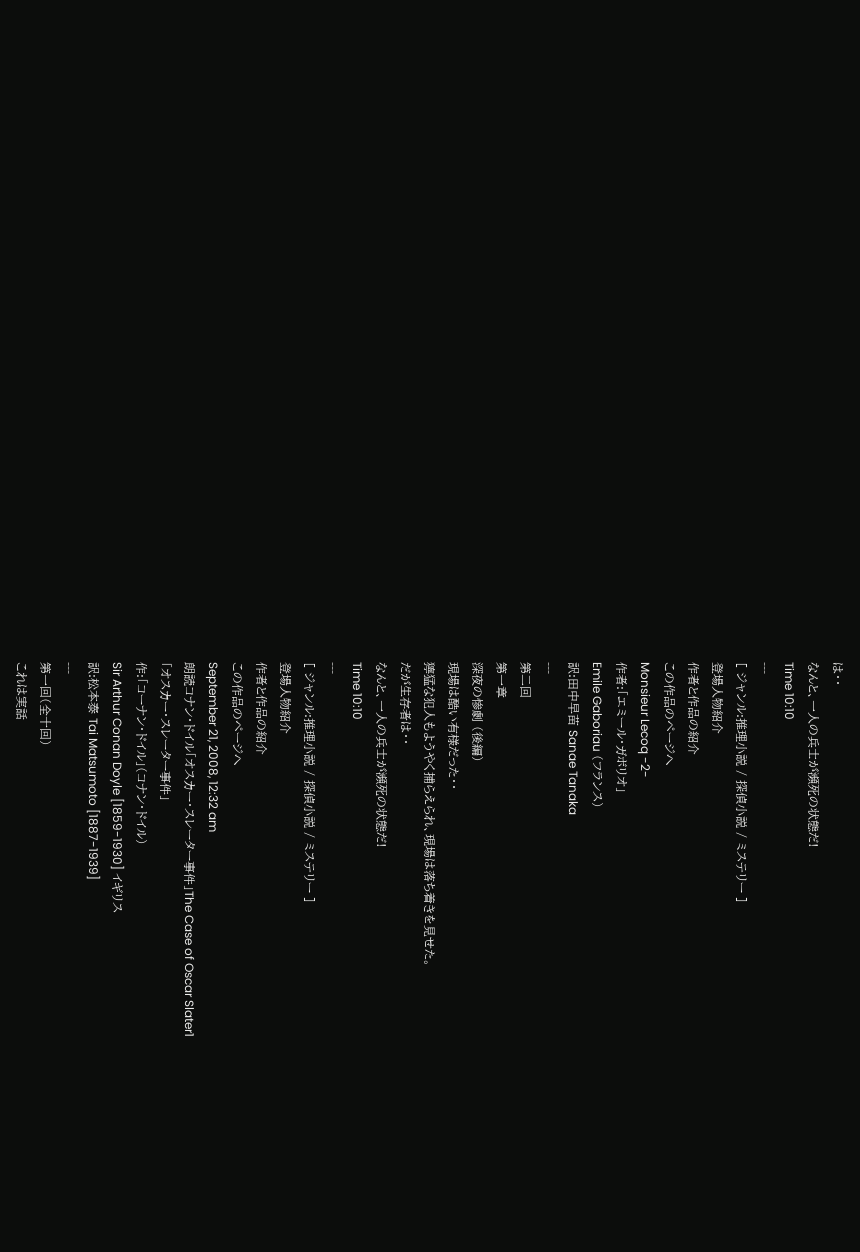は・・
なんと、一人の兵士が瀕死の状態だ!
Time 10:10
---
[ ジャンル:推理小説 / 探偵小説 / ミステリー ]
登場人物紹介
作者と作品の紹介
この作品のページへ
Monsieur Lecoq -2-
作者:「エミール・ガボリオ」
Emile Gaboriau (フランス)
訳:田中早苗 Sanae Tanaka
---
第二回
第一章
深夜の惨劇 (後編)
現場は酷い有様だった・・
獰猛な犯人もようやく捕らえられ、現場は落ち着きを見せた。
だが生存者は・・
なんと、一人の兵士が瀕死の状態だ!
Time 10:10
---
[ ジャンル:推理小説 / 探偵小説 / ミステリー ]
登場人物紹介
作者と作品の紹介
この作品のページへ
September 21, 2008, 12:32 am
朗読コナン・ドイル「オスカー・スレーター事件」The Case of Oscar Slater1
「オスカー・スレーター事件」
作:「コーナン・ドイル」(コナン・ドイル)
Sir Arthur Conan Doyle [1859-1930] イギリス
訳:松本泰 Tai Matsumoto [1887-1939]
---
第一回(全十回)
これは実話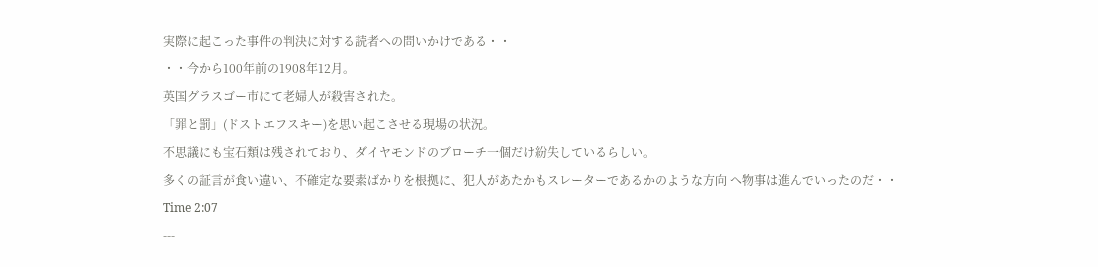実際に起こった事件の判決に対する読者への問いかけである・・
・・今から100年前の1908年12月。
英国グラスゴー市にて老婦人が殺害された。
「罪と罰」(ドストエフスキー)を思い起こさせる現場の状況。
不思議にも宝石類は残されており、ダイヤモンドのブローチ一個だけ紛失しているらしい。
多くの証言が食い違い、不確定な要素ばかりを根拠に、犯人があたかもスレーターであるかのような方向 へ物事は進んでいったのだ・・
Time 2:07
---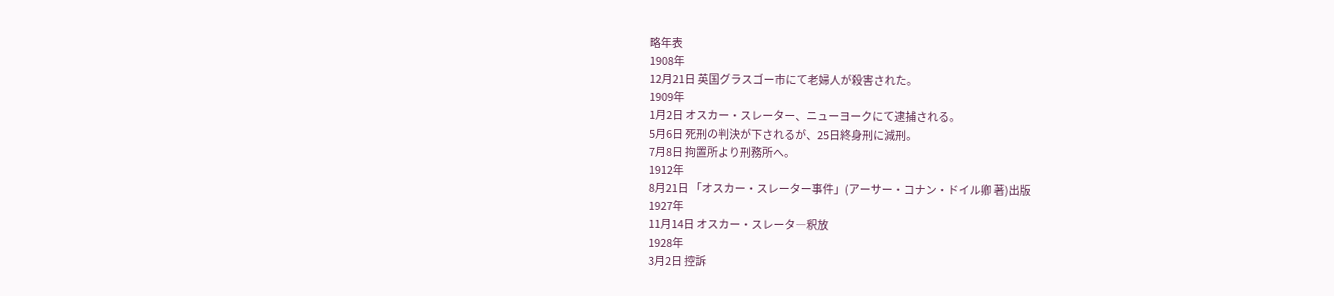略年表
1908年
12月21日 英国グラスゴー市にて老婦人が殺害された。
1909年
1月2日 オスカー・スレーター、ニューヨークにて逮捕される。
5月6日 死刑の判決が下されるが、25日終身刑に減刑。
7月8日 拘置所より刑務所へ。
1912年
8月21日 「オスカー・スレーター事件」(アーサー・コナン・ドイル卿 著)出版
1927年
11月14日 オスカー・スレータ―釈放
1928年
3月2日 控訴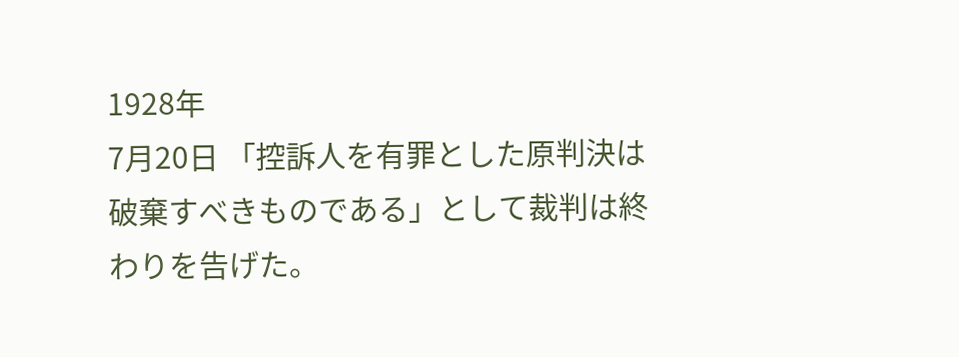1928年
7月20日 「控訴人を有罪とした原判決は破棄すべきものである」として裁判は終わりを告げた。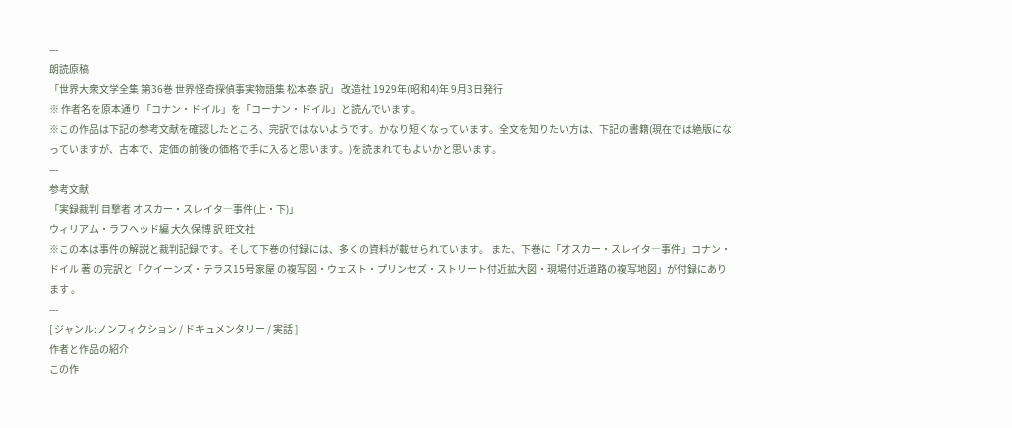---
朗読原稿
「世界大衆文学全集 第36巻 世界怪奇探偵事実物語集 松本泰 訳」 改造社 1929年(昭和4)年 9月3日発行
※ 作者名を原本通り「コナン・ドイル」を「コーナン・ドイル」と読んでいます。
※この作品は下記の参考文献を確認したところ、完訳ではないようです。かなり短くなっています。全文を知りたい方は、下記の書籍(現在では絶版になっていますが、古本で、定価の前後の価格で手に入ると思います。)を読まれてもよいかと思います。
---
参考文献
「実録裁判 目撃者 オスカー・スレイタ―事件(上・下)」
ウィリアム・ラフヘッド編 大久保博 訳 旺文社
※この本は事件の解説と裁判記録です。そして下巻の付録には、多くの資料が載せられています。 また、下巻に「オスカー・スレイタ―事件」コナン・ドイル 著 の完訳と「クイーンズ・テラス15号家屋 の複写図・ウェスト・プリンセズ・ストリート付近拡大図・現場付近道路の複写地図」が付録にあります 。
---
[ ジャンル:ノンフィクション / ドキュメンタリー / 実話 ]
作者と作品の紹介
この作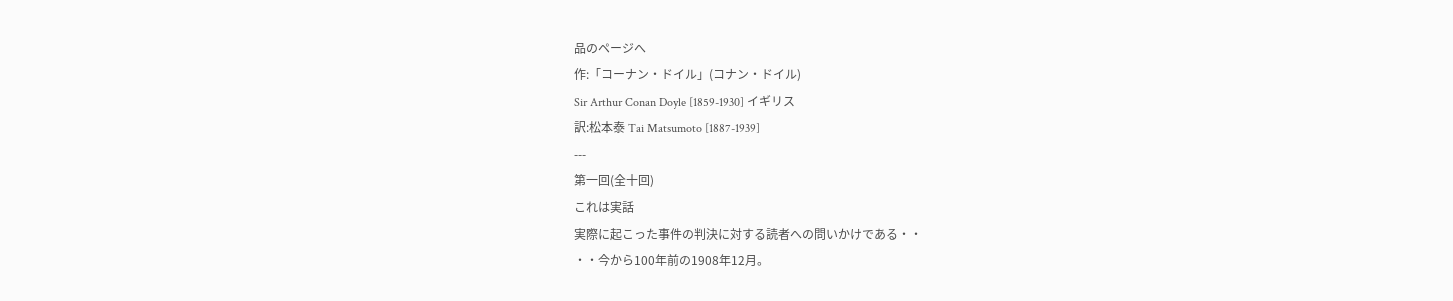品のページへ
作:「コーナン・ドイル」(コナン・ドイル)
Sir Arthur Conan Doyle [1859-1930] イギリス
訳:松本泰 Tai Matsumoto [1887-1939]
---
第一回(全十回)
これは実話
実際に起こった事件の判決に対する読者への問いかけである・・
・・今から100年前の1908年12月。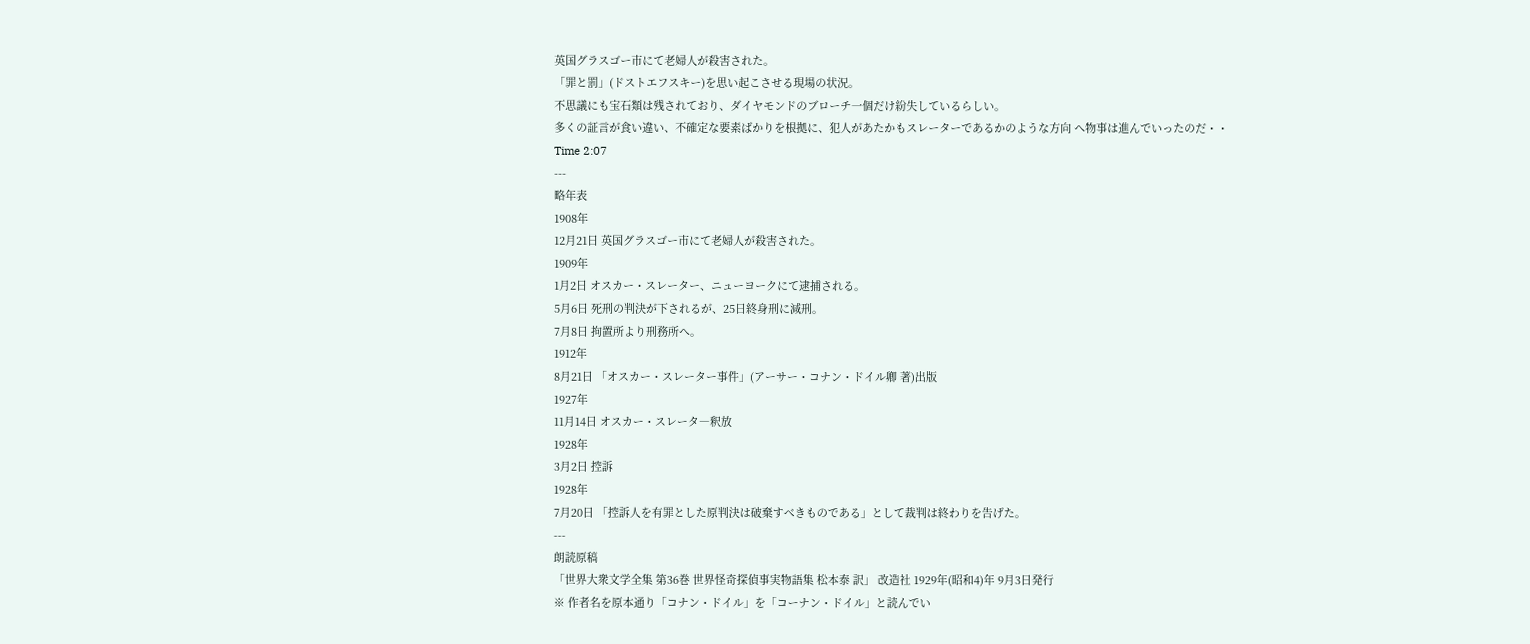英国グラスゴー市にて老婦人が殺害された。
「罪と罰」(ドストエフスキー)を思い起こさせる現場の状況。
不思議にも宝石類は残されており、ダイヤモンドのブローチ一個だけ紛失しているらしい。
多くの証言が食い違い、不確定な要素ばかりを根拠に、犯人があたかもスレーターであるかのような方向 へ物事は進んでいったのだ・・
Time 2:07
---
略年表
1908年
12月21日 英国グラスゴー市にて老婦人が殺害された。
1909年
1月2日 オスカー・スレーター、ニューヨークにて逮捕される。
5月6日 死刑の判決が下されるが、25日終身刑に減刑。
7月8日 拘置所より刑務所へ。
1912年
8月21日 「オスカー・スレーター事件」(アーサー・コナン・ドイル卿 著)出版
1927年
11月14日 オスカー・スレータ―釈放
1928年
3月2日 控訴
1928年
7月20日 「控訴人を有罪とした原判決は破棄すべきものである」として裁判は終わりを告げた。
---
朗読原稿
「世界大衆文学全集 第36巻 世界怪奇探偵事実物語集 松本泰 訳」 改造社 1929年(昭和4)年 9月3日発行
※ 作者名を原本通り「コナン・ドイル」を「コーナン・ドイル」と読んでい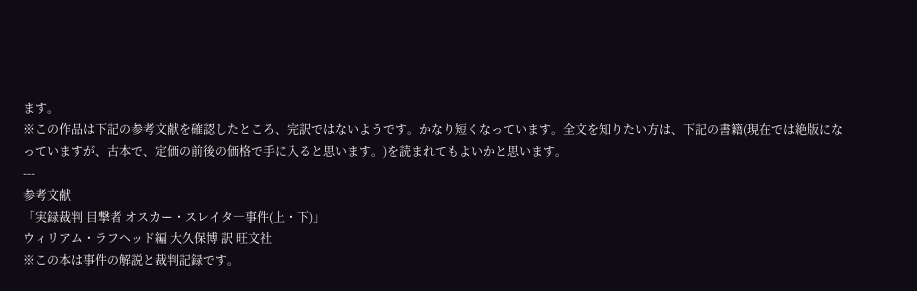ます。
※この作品は下記の参考文献を確認したところ、完訳ではないようです。かなり短くなっています。全文を知りたい方は、下記の書籍(現在では絶版になっていますが、古本で、定価の前後の価格で手に入ると思います。)を読まれてもよいかと思います。
---
参考文献
「実録裁判 目撃者 オスカー・スレイタ―事件(上・下)」
ウィリアム・ラフヘッド編 大久保博 訳 旺文社
※この本は事件の解説と裁判記録です。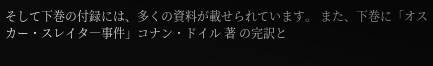そして下巻の付録には、多くの資料が載せられています。 また、下巻に「オスカー・スレイタ―事件」コナン・ドイル 著 の完訳と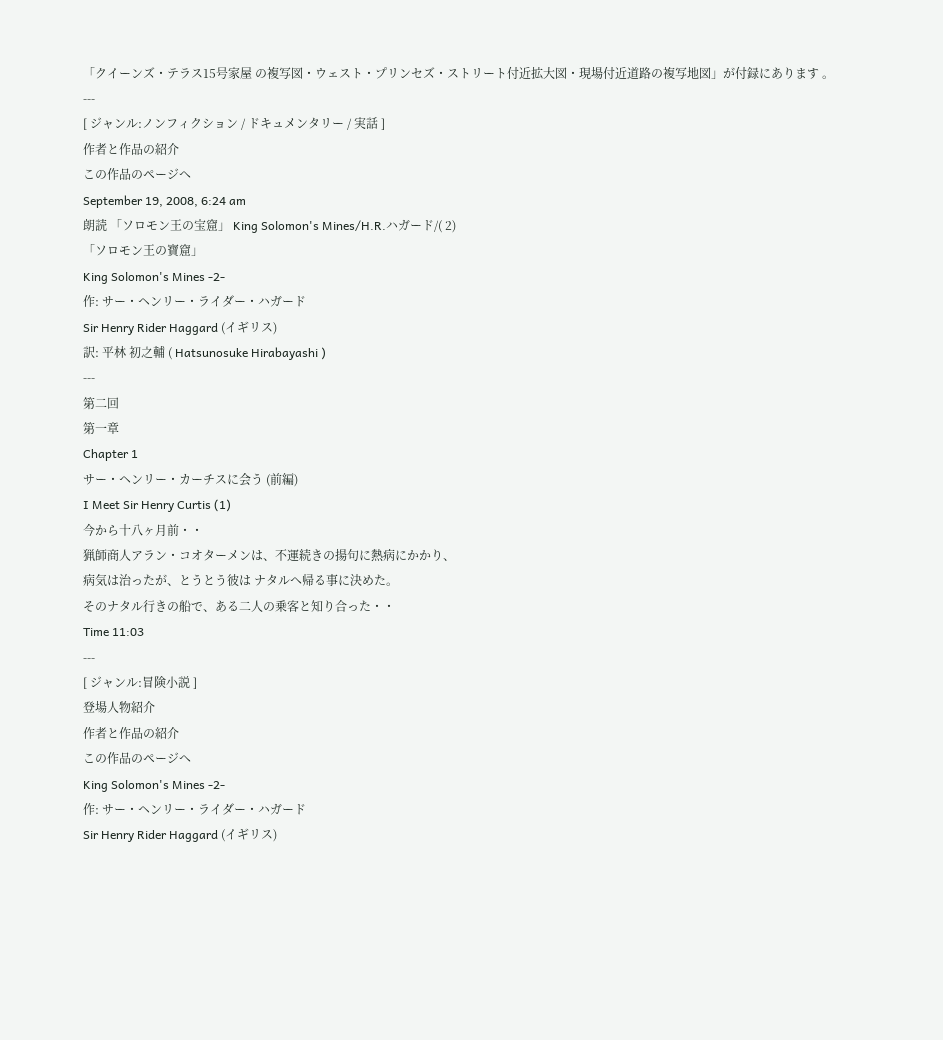「クイーンズ・テラス15号家屋 の複写図・ウェスト・プリンセズ・ストリート付近拡大図・現場付近道路の複写地図」が付録にあります 。
---
[ ジャンル:ノンフィクション / ドキュメンタリー / 実話 ]
作者と作品の紹介
この作品のページへ
September 19, 2008, 6:24 am
朗読 「ソロモン王の宝窟」 King Solomon's Mines/H.R.ハガード/( 2)
「ソロモン王の寶窟」
King Solomon's Mines -2-
作: サー・ヘンリー・ライダー・ハガード
Sir Henry Rider Haggard (イギリス)
訳: 平林 初之輔 ( Hatsunosuke Hirabayashi )
---
第二回
第一章
Chapter 1
サー・ヘンリー・カーチスに会う (前編)
I Meet Sir Henry Curtis (1)
今から十八ヶ月前・・
猟師商人アラン・コオターメンは、不運続きの揚句に熱病にかかり、
病気は治ったが、とうとう彼は ナタルへ帰る事に決めた。
そのナタル行きの船で、ある二人の乗客と知り合った・・
Time 11:03
---
[ ジャンル:冒険小説 ]
登場人物紹介
作者と作品の紹介
この作品のページへ
King Solomon's Mines -2-
作: サー・ヘンリー・ライダー・ハガード
Sir Henry Rider Haggard (イギリス)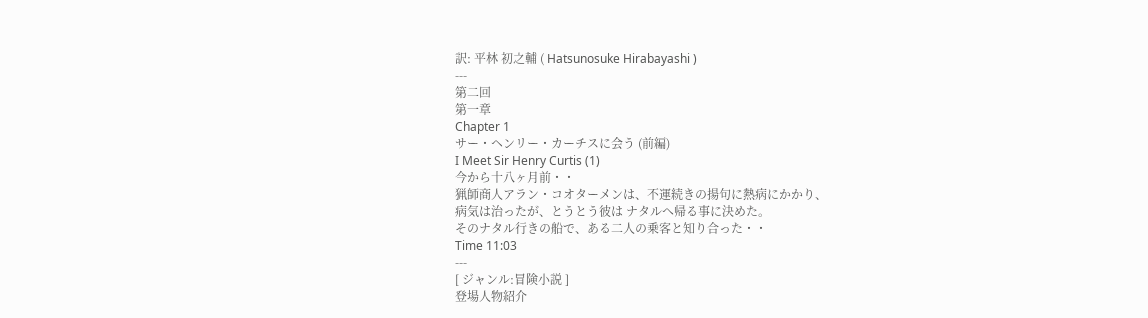訳: 平林 初之輔 ( Hatsunosuke Hirabayashi )
---
第二回
第一章
Chapter 1
サー・ヘンリー・カーチスに会う (前編)
I Meet Sir Henry Curtis (1)
今から十八ヶ月前・・
猟師商人アラン・コオターメンは、不運続きの揚句に熱病にかかり、
病気は治ったが、とうとう彼は ナタルへ帰る事に決めた。
そのナタル行きの船で、ある二人の乗客と知り合った・・
Time 11:03
---
[ ジャンル:冒険小説 ]
登場人物紹介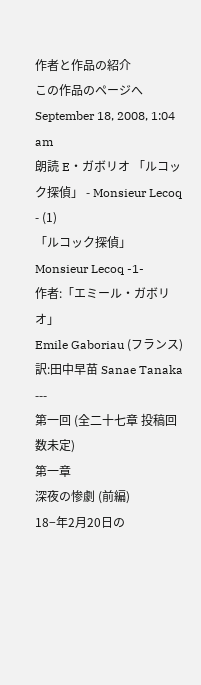作者と作品の紹介
この作品のページへ
September 18, 2008, 1:04 am
朗読 E・ガボリオ 「ルコック探偵」 - Monsieur Lecoq - (1)
「ルコック探偵」
Monsieur Lecoq -1-
作者:「エミール・ガボリオ」
Emile Gaboriau (フランス)
訳:田中早苗 Sanae Tanaka
---
第一回 (全二十七章 投稿回数未定)
第一章
深夜の惨劇 (前編)
18−年2月20日の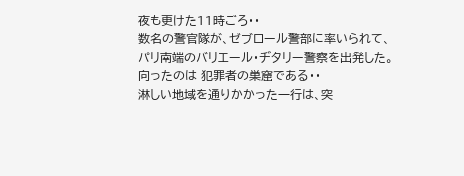夜も更けた11時ごろ・・
数名の警官隊が、ゼブロール警部に率いられて、
パリ南端のバリエール・ヂタリー警察を出発した。
向ったのは 犯罪者の巣窟である・・
淋しい地域を通りかかった一行は、突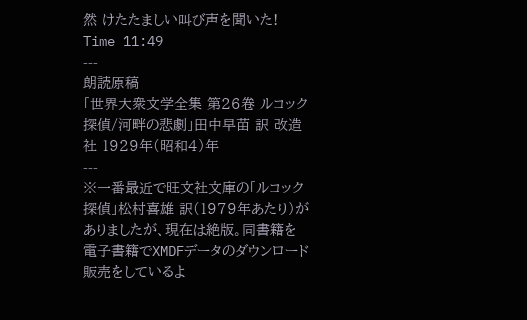然 けたたましい叫び声を聞いた!
Time 11:49
---
朗読原稿
「世界大衆文学全集 第26卷 ルコック探偵/河畔の悲劇」田中早苗 訳 改造社 1929年(昭和4)年
---
※一番最近で旺文社文庫の「ルコック探偵」松村喜雄 訳(1979年あたり)がありましたが、現在は絶版。同書籍を電子書籍でXMDFデータのダウンロード販売をしているよ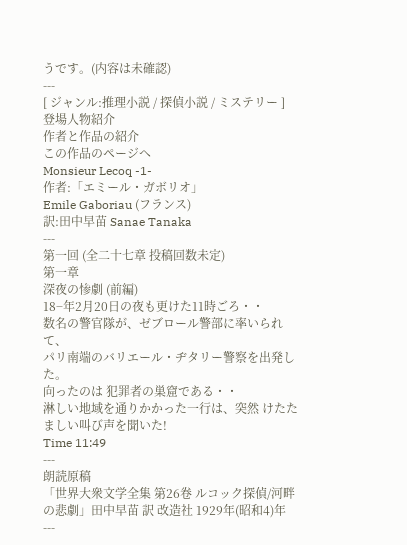うです。(内容は未確認)
---
[ ジャンル:推理小説 / 探偵小説 / ミステリー ]
登場人物紹介
作者と作品の紹介
この作品のページへ
Monsieur Lecoq -1-
作者:「エミール・ガボリオ」
Emile Gaboriau (フランス)
訳:田中早苗 Sanae Tanaka
---
第一回 (全二十七章 投稿回数未定)
第一章
深夜の惨劇 (前編)
18−年2月20日の夜も更けた11時ごろ・・
数名の警官隊が、ゼブロール警部に率いられて、
パリ南端のバリエール・ヂタリー警察を出発した。
向ったのは 犯罪者の巣窟である・・
淋しい地域を通りかかった一行は、突然 けたたましい叫び声を聞いた!
Time 11:49
---
朗読原稿
「世界大衆文学全集 第26卷 ルコック探偵/河畔の悲劇」田中早苗 訳 改造社 1929年(昭和4)年
---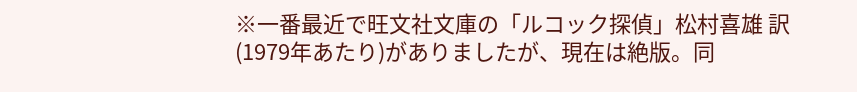※一番最近で旺文社文庫の「ルコック探偵」松村喜雄 訳(1979年あたり)がありましたが、現在は絶版。同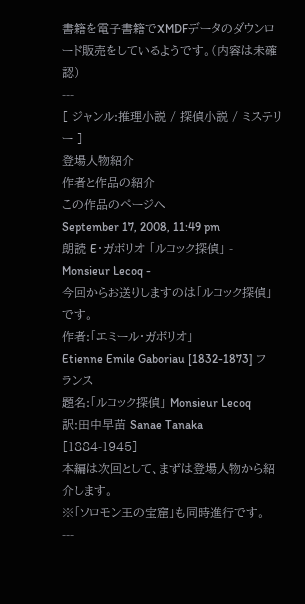書籍を電子書籍でXMDFデータのダウンロード販売をしているようです。(内容は未確認)
---
[ ジャンル:推理小説 / 探偵小説 / ミステリー ]
登場人物紹介
作者と作品の紹介
この作品のページへ
September 17, 2008, 11:49 pm
朗読 E・ガボリオ 「ルコック探偵」 - Monsieur Lecoq -
今回からお送りしますのは「ルコック探偵」です。
作者:「エミール・ガボリオ」
Etienne Emile Gaboriau [1832-1873] フランス
題名:「ルコック探偵」 Monsieur Lecoq
訳:田中早苗 Sanae Tanaka [1884-1945]
本編は次回として、まずは登場人物から紹介します。
※「ソロモン王の宝窟」も同時進行です。
---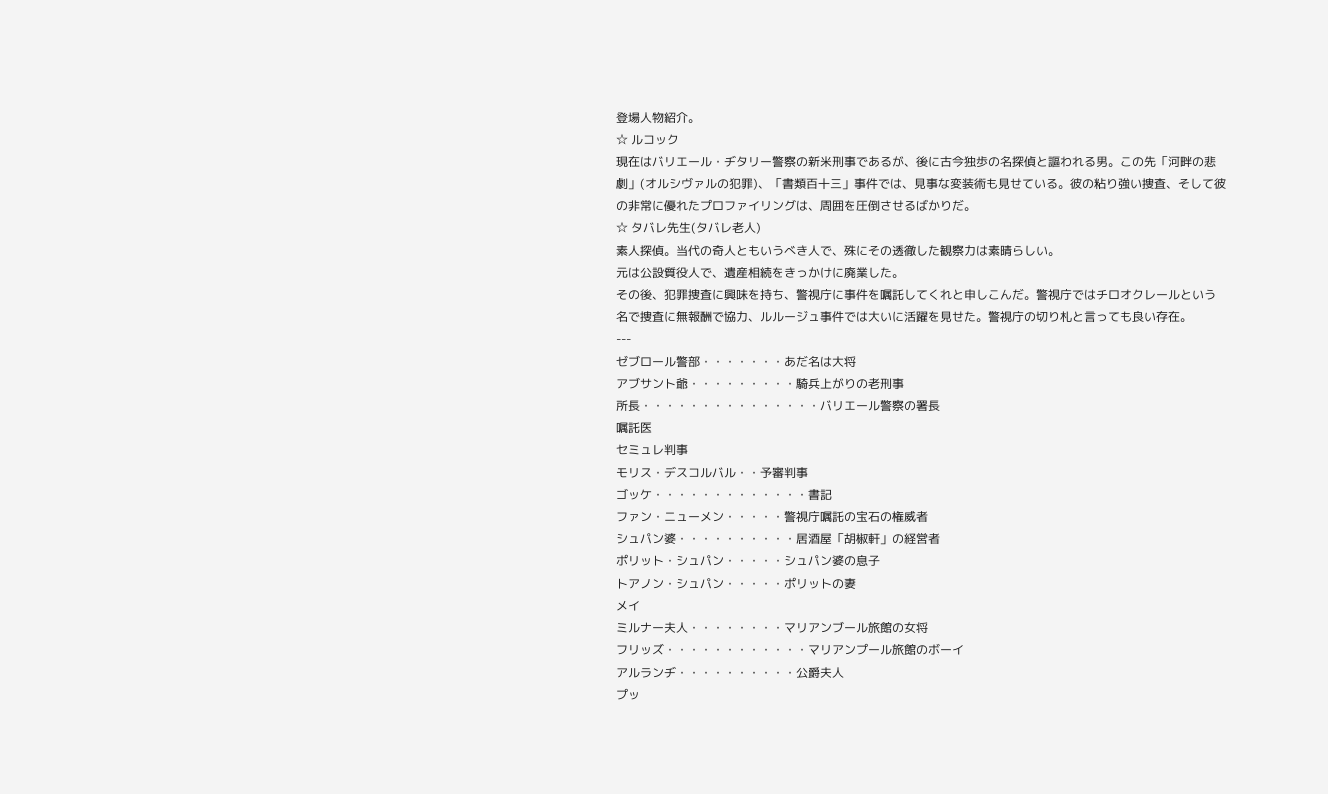登場人物紹介。
☆ ルコック
現在はバリエール・ヂタリー警察の新米刑事であるが、後に古今独歩の名探偵と謳われる男。この先「河畔の悲劇」(オルシヴァルの犯罪)、「書類百十三」事件では、見事な変装術も見せている。彼の粘り強い捜査、そして彼の非常に優れたプロファイリングは、周囲を圧倒させるばかりだ。
☆ タバレ先生(タバレ老人)
素人探偵。当代の奇人ともいうべき人で、殊にその透徹した観察力は素晴らしい。
元は公設質役人で、遺産相続をきっかけに廃業した。
その後、犯罪捜査に興味を持ち、警視庁に事件を嘱託してくれと申しこんだ。警視庁ではチロオクレールという名で捜査に無報酬で協力、ルルージュ事件では大いに活躍を見せた。警視庁の切り札と言っても良い存在。
---
ゼブロール警部・・・・・・・あだ名は大将
アブサント爺・・・・・・・・・騎兵上がりの老刑事
所長・・・・・・・・・・・・・・・バリエール警察の署長
嘱託医
セミュレ判事
モリス・デスコルバル・・予審判事
ゴッケ・・・・・・・・・・・・・書記
ファン・ニューメン・・・・・警視庁嘱託の宝石の権威者
シュパン婆・・・・・・・・・・居酒屋「胡椒軒」の経営者
ポリット・シュパン・・・・・シュパン婆の息子
トアノン・シュパン・・・・・ポリットの妻
メイ
ミルナー夫人・・・・・・・・マリアンブール旅館の女将
フリッズ・・・・・・・・・・・・マリアンプール旅館のボーイ
アルランヂ・・・・・・・・・・公爵夫人
プッ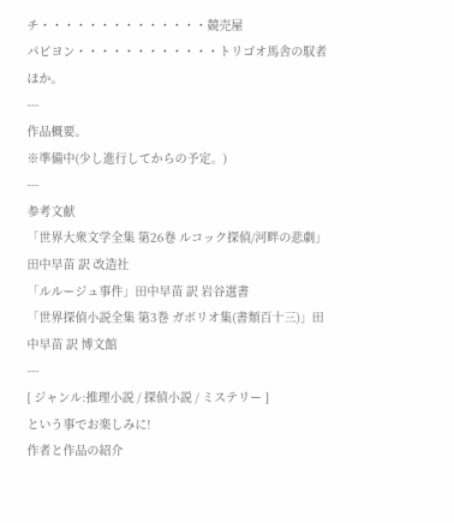チ・・・・・・・・・・・・・・競売屋
パピヨン・・・・・・・・・・・・トリゴオ馬舎の馭者
ほか。
---
作品概要。
※準備中(少し進行してからの予定。)
---
参考文献
「世界大衆文学全集 第26卷 ルコック探偵/河畔の悲劇」田中早苗 訳 改造社
「ルルージュ事件」田中早苗 訳 岩谷選書
「世界探偵小説全集 第3巻 ガボリオ集(書類百十三)」田中早苗 訳 博文館
---
[ ジャンル:推理小説 / 探偵小説 / ミステリー ]
という事でお楽しみに!
作者と作品の紹介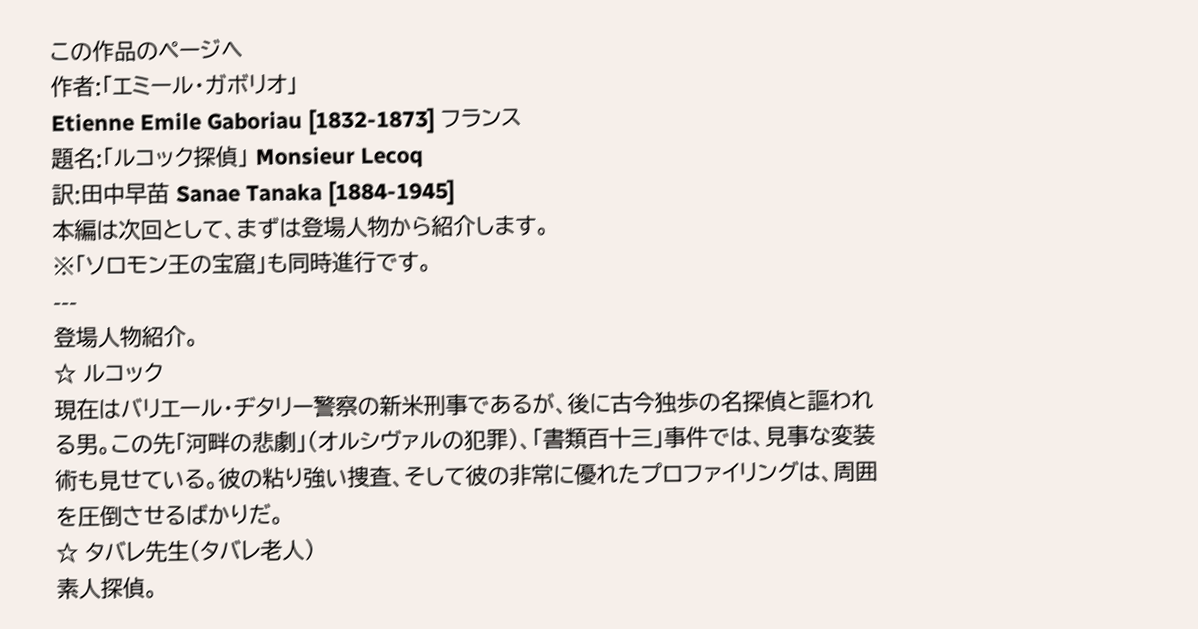この作品のページへ
作者:「エミール・ガボリオ」
Etienne Emile Gaboriau [1832-1873] フランス
題名:「ルコック探偵」 Monsieur Lecoq
訳:田中早苗 Sanae Tanaka [1884-1945]
本編は次回として、まずは登場人物から紹介します。
※「ソロモン王の宝窟」も同時進行です。
---
登場人物紹介。
☆ ルコック
現在はバリエール・ヂタリー警察の新米刑事であるが、後に古今独歩の名探偵と謳われる男。この先「河畔の悲劇」(オルシヴァルの犯罪)、「書類百十三」事件では、見事な変装術も見せている。彼の粘り強い捜査、そして彼の非常に優れたプロファイリングは、周囲を圧倒させるばかりだ。
☆ タバレ先生(タバレ老人)
素人探偵。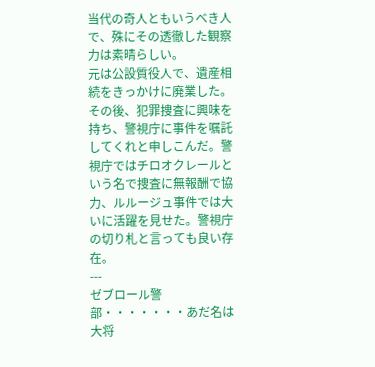当代の奇人ともいうべき人で、殊にその透徹した観察力は素晴らしい。
元は公設質役人で、遺産相続をきっかけに廃業した。
その後、犯罪捜査に興味を持ち、警視庁に事件を嘱託してくれと申しこんだ。警視庁ではチロオクレールという名で捜査に無報酬で協力、ルルージュ事件では大いに活躍を見せた。警視庁の切り札と言っても良い存在。
---
ゼブロール警部・・・・・・・あだ名は大将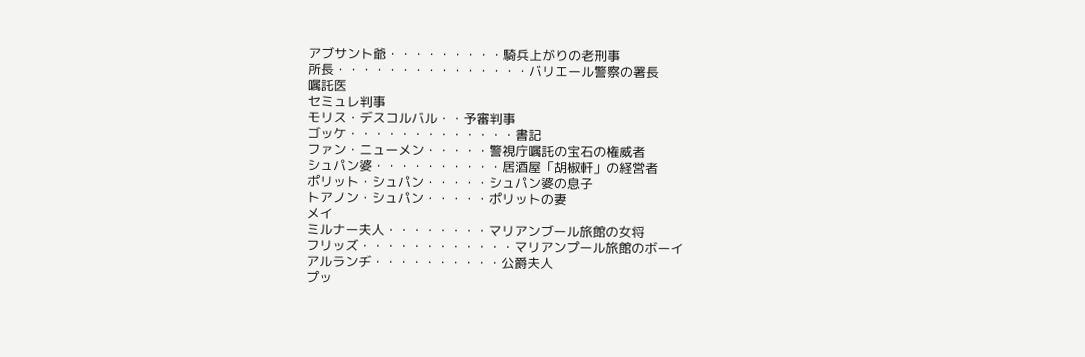アブサント爺・・・・・・・・・騎兵上がりの老刑事
所長・・・・・・・・・・・・・・・バリエール警察の署長
嘱託医
セミュレ判事
モリス・デスコルバル・・予審判事
ゴッケ・・・・・・・・・・・・・書記
ファン・ニューメン・・・・・警視庁嘱託の宝石の権威者
シュパン婆・・・・・・・・・・居酒屋「胡椒軒」の経営者
ポリット・シュパン・・・・・シュパン婆の息子
トアノン・シュパン・・・・・ポリットの妻
メイ
ミルナー夫人・・・・・・・・マリアンブール旅館の女将
フリッズ・・・・・・・・・・・・マリアンプール旅館のボーイ
アルランヂ・・・・・・・・・・公爵夫人
プッ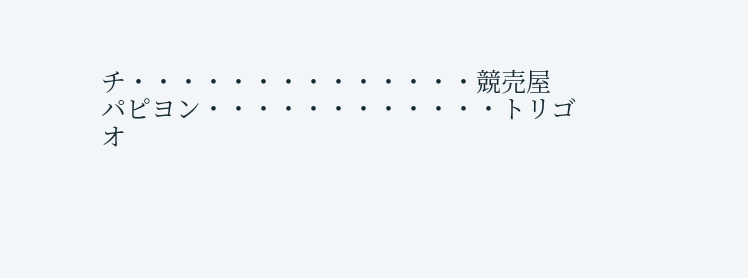チ・・・・・・・・・・・・・・競売屋
パピヨン・・・・・・・・・・・・トリゴオ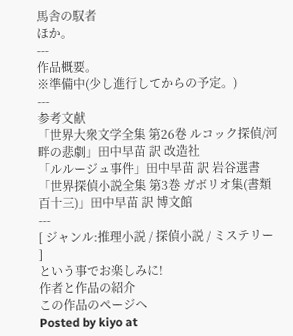馬舎の馭者
ほか。
---
作品概要。
※準備中(少し進行してからの予定。)
---
参考文献
「世界大衆文学全集 第26卷 ルコック探偵/河畔の悲劇」田中早苗 訳 改造社
「ルルージュ事件」田中早苗 訳 岩谷選書
「世界探偵小説全集 第3巻 ガボリオ集(書類百十三)」田中早苗 訳 博文館
---
[ ジャンル:推理小説 / 探偵小説 / ミステリー ]
という事でお楽しみに!
作者と作品の紹介
この作品のページへ
Posted by kiyo at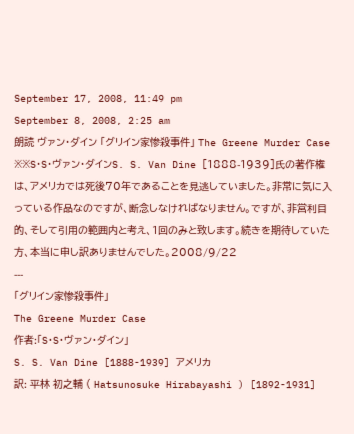September 17, 2008, 11:49 pm
September 8, 2008, 2:25 am
朗読 ヴァン・ダイン 「グリイン家惨殺事件」 The Greene Murder Case
※※S・S・ヴァン・ダインS. S. Van Dine [1888-1939]氏の著作権は、アメリカでは死後70年であることを見逃していました。非常に気に入っている作品なのですが、断念しなければなりません。ですが、非営利目的、そして引用の範囲内と考え、1回のみと致します。続きを期待していた方、本当に申し訳ありませんでした。2008/9/22
---
「グリイン家惨殺事件」
The Greene Murder Case
作者:「S・S・ヴァン・ダイン」
S. S. Van Dine [1888-1939] アメリカ
訳: 平林 初之輔 ( Hatsunosuke Hirabayashi ) [1892-1931]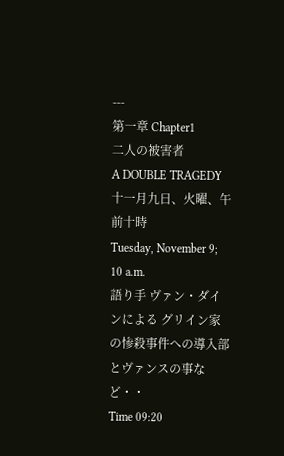---
第一章 Chapter1
二人の被害者
A DOUBLE TRAGEDY
十一月九日、火曜、午前十時
Tuesday, November 9; 10 a.m.
語り手 ヴァン・ダインによる グリイン家の惨殺事件への導入部とヴァンスの事など・・
Time 09:20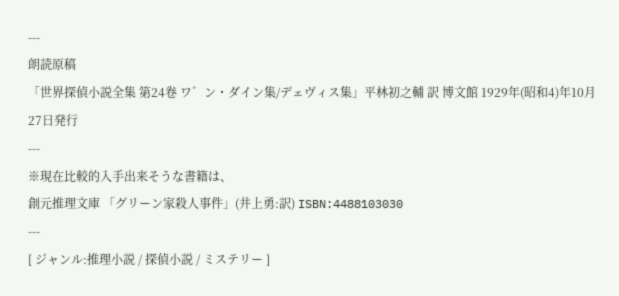---
朗読原稿
「世界探偵小説全集 第24卷 ワ゛ン・ダイン集/デェヴィス集」平林初之輔 訳 博文館 1929年(昭和4)年10月27日発行
---
※現在比較的入手出来そうな書籍は、
創元推理文庫 「グリーン家殺人事件」(井上勇:訳) ISBN:4488103030
---
[ ジャンル:推理小説 / 探偵小説 / ミステリー ]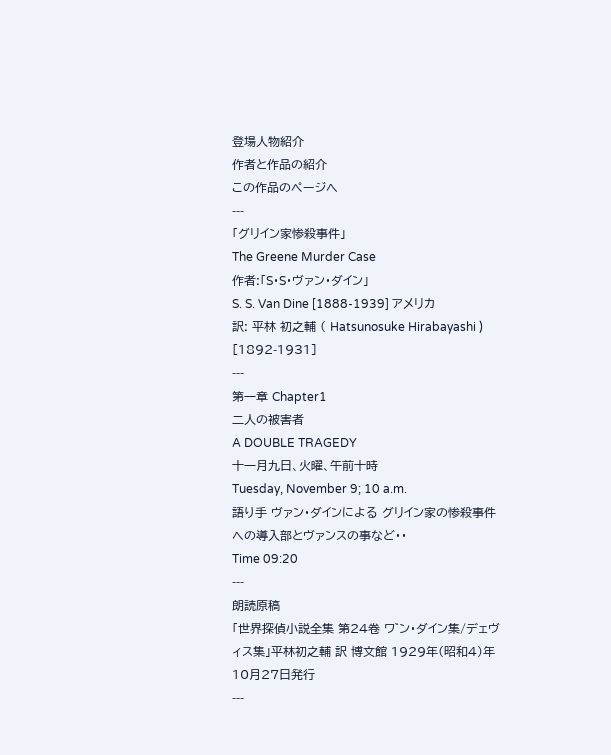登場人物紹介
作者と作品の紹介
この作品のページへ
---
「グリイン家惨殺事件」
The Greene Murder Case
作者:「S・S・ヴァン・ダイン」
S. S. Van Dine [1888-1939] アメリカ
訳: 平林 初之輔 ( Hatsunosuke Hirabayashi ) [1892-1931]
---
第一章 Chapter1
二人の被害者
A DOUBLE TRAGEDY
十一月九日、火曜、午前十時
Tuesday, November 9; 10 a.m.
語り手 ヴァン・ダインによる グリイン家の惨殺事件への導入部とヴァンスの事など・・
Time 09:20
---
朗読原稿
「世界探偵小説全集 第24卷 ワ゛ン・ダイン集/デェヴィス集」平林初之輔 訳 博文館 1929年(昭和4)年10月27日発行
---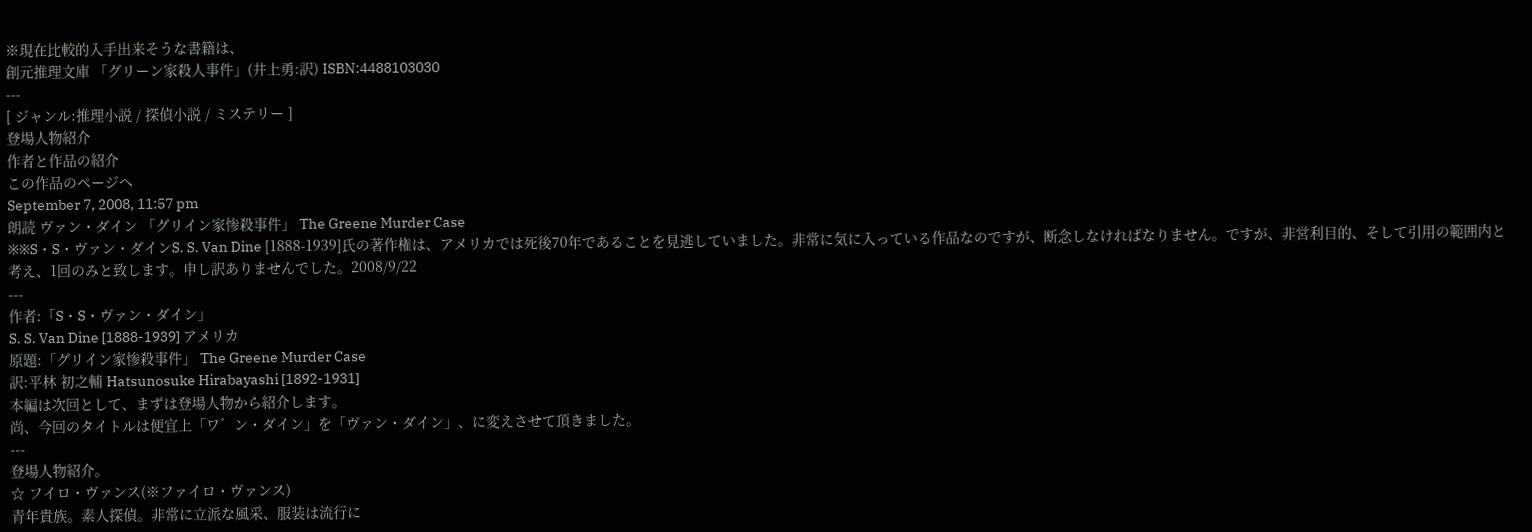※現在比較的入手出来そうな書籍は、
創元推理文庫 「グリーン家殺人事件」(井上勇:訳) ISBN:4488103030
---
[ ジャンル:推理小説 / 探偵小説 / ミステリー ]
登場人物紹介
作者と作品の紹介
この作品のページへ
September 7, 2008, 11:57 pm
朗読 ヴァン・ダイン 「グリイン家惨殺事件」 The Greene Murder Case
※※S・S・ヴァン・ダインS. S. Van Dine [1888-1939]氏の著作権は、アメリカでは死後70年であることを見逃していました。非常に気に入っている作品なのですが、断念しなければなりません。ですが、非営利目的、そして引用の範囲内と考え、1回のみと致します。申し訳ありませんでした。2008/9/22
---
作者:「S・S・ヴァン・ダイン」
S. S. Van Dine [1888-1939] アメリカ
原題:「グリイン家惨殺事件」 The Greene Murder Case
訳:平林 初之輔 Hatsunosuke Hirabayashi [1892-1931]
本編は次回として、まずは登場人物から紹介します。
尚、今回のタイトルは便宜上「ワ゛ン・ダイン」を「ヴァン・ダイン」、に変えさせて頂きました。
---
登場人物紹介。
☆ フイロ・ヴァンス(※ファイロ・ヴァンス)
青年貴族。素人探偵。非常に立派な風采、服装は流行に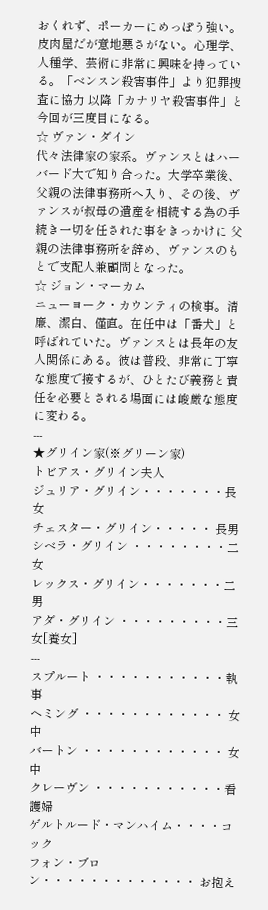おくれず、ポーカーにめっぽう強い。皮肉屋だが意地悪さがない。心理学、人種学、芸術に非常に興味を持っている。「ベンスン殺害事件」より犯罪捜査に協力 以降「カナリヤ殺害事件」と今回が三度目になる。
☆ ヴァン・ダイン
代々法律家の家系。ヴァンスとはハーバード大で知り合った。大学卒業後、父親の法律事務所へ入り、その後、ヴァンスが叔母の遺産を相続する為の手続き一切を任された事をきっかけに 父親の法律事務所を辞め、ヴァンスのもとで支配人兼顧問となった。
☆ ジョン・マーカム
ニューヨーク・カウンティの検事。清廉、潔白、僅直。在任中は「番犬」と呼ばれていた。ヴァンスとは長年の友人関係にある。彼は普段、非常に丁寧な態度で接するが、ひとたび義務と責任を必要とされる場面には峻厳な態度に変わる。
---
★グリイン家(※グリーン家)
トビアス・グリイン夫人
ジュリア・グリイン・・・・・・・長女
チェスター・グリイン・・・・・ 長男
シベラ・グリイン ・・・・・・・・二女
レックス・グリイン・・・・・・・二男
アダ・グリイン ・・・・・・・・・三女[養女]
---
スプルート ・・・・・・・・・・・執事
ヘミング ・・・・・・・・・・・・ 女中
バートン ・・・・・・・・・・・・ 女中
クレーヴン ・・・・・・・・・・・看護婦
ゲルトルード・マンハイム・・・・コック
フォン・ブロン・・・・・・・・・・・・・ お抱え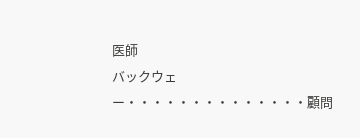医師
バックウェー・・・・・・・・・・・・・・顧問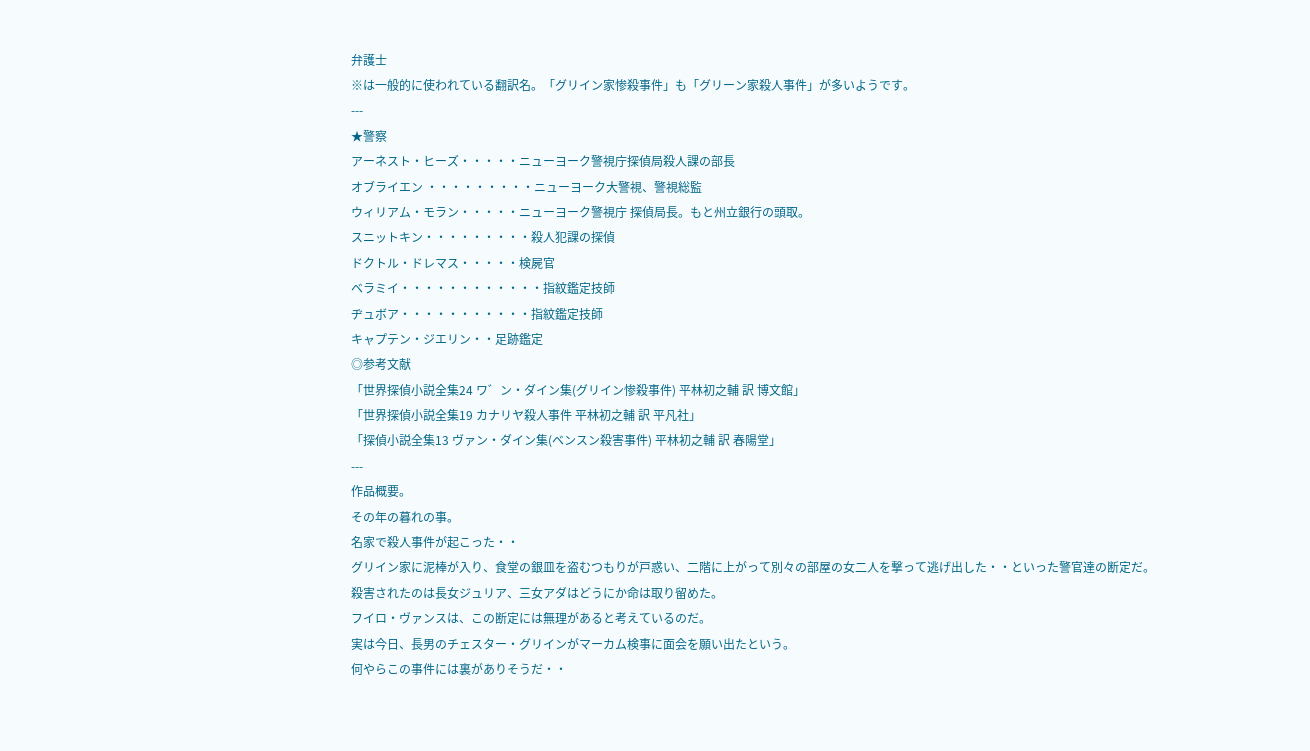弁護士
※は一般的に使われている翻訳名。「グリイン家惨殺事件」も「グリーン家殺人事件」が多いようです。
---
★警察
アーネスト・ヒーズ・・・・・ニューヨーク警視庁探偵局殺人課の部長
オブライエン ・・・・・・・・・ニューヨーク大警視、警視総監
ウィリアム・モラン・・・・・ニューヨーク警視庁 探偵局長。もと州立銀行の頭取。
スニットキン・・・・・・・・・殺人犯課の探偵
ドクトル・ドレマス・・・・・検屍官
ベラミイ・・・・・・・・・・・・指紋鑑定技師
ヂュボア・・・・・・・・・・・指紋鑑定技師
キャプテン・ジエリン・・足跡鑑定
◎参考文献
「世界探偵小説全集24 ワ゛ン・ダイン集(グリイン惨殺事件) 平林初之輔 訳 博文館」
「世界探偵小説全集19 カナリヤ殺人事件 平林初之輔 訳 平凡社」
「探偵小説全集13 ヴァン・ダイン集(ベンスン殺害事件) 平林初之輔 訳 春陽堂」
---
作品概要。
その年の暮れの事。
名家で殺人事件が起こった・・
グリイン家に泥棒が入り、食堂の銀皿を盗むつもりが戸惑い、二階に上がって別々の部屋の女二人を撃って逃げ出した・・といった警官達の断定だ。
殺害されたのは長女ジュリア、三女アダはどうにか命は取り留めた。
フイロ・ヴァンスは、この断定には無理があると考えているのだ。
実は今日、長男のチェスター・グリインがマーカム検事に面会を願い出たという。
何やらこの事件には裏がありそうだ・・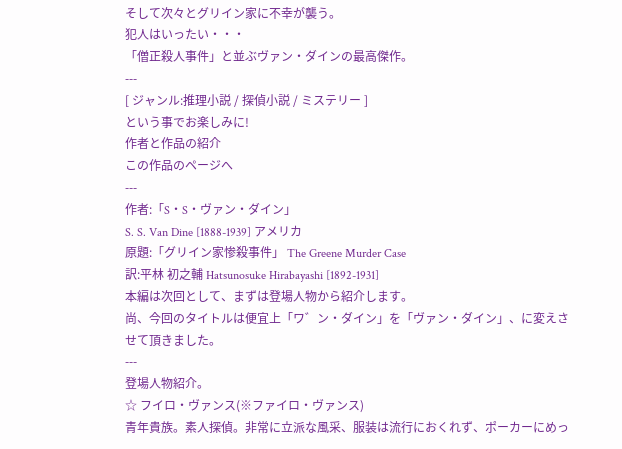そして次々とグリイン家に不幸が襲う。
犯人はいったい・・・
「僧正殺人事件」と並ぶヴァン・ダインの最高傑作。
---
[ ジャンル:推理小説 / 探偵小説 / ミステリー ]
という事でお楽しみに!
作者と作品の紹介
この作品のページへ
---
作者:「S・S・ヴァン・ダイン」
S. S. Van Dine [1888-1939] アメリカ
原題:「グリイン家惨殺事件」 The Greene Murder Case
訳:平林 初之輔 Hatsunosuke Hirabayashi [1892-1931]
本編は次回として、まずは登場人物から紹介します。
尚、今回のタイトルは便宜上「ワ゛ン・ダイン」を「ヴァン・ダイン」、に変えさせて頂きました。
---
登場人物紹介。
☆ フイロ・ヴァンス(※ファイロ・ヴァンス)
青年貴族。素人探偵。非常に立派な風采、服装は流行におくれず、ポーカーにめっ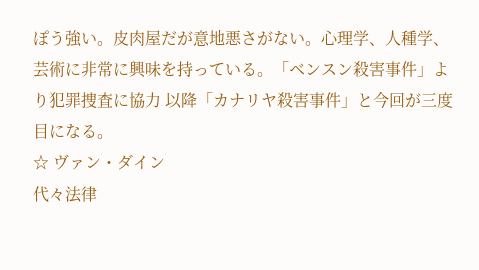ぽう強い。皮肉屋だが意地悪さがない。心理学、人種学、芸術に非常に興味を持っている。「ベンスン殺害事件」より犯罪捜査に協力 以降「カナリヤ殺害事件」と今回が三度目になる。
☆ ヴァン・ダイン
代々法律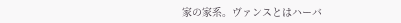家の家系。ヴァンスとはハーバ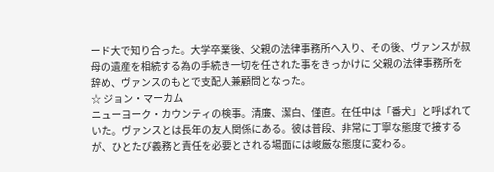ード大で知り合った。大学卒業後、父親の法律事務所へ入り、その後、ヴァンスが叔母の遺産を相続する為の手続き一切を任された事をきっかけに 父親の法律事務所を辞め、ヴァンスのもとで支配人兼顧問となった。
☆ ジョン・マーカム
ニューヨーク・カウンティの検事。清廉、潔白、僅直。在任中は「番犬」と呼ばれていた。ヴァンスとは長年の友人関係にある。彼は普段、非常に丁寧な態度で接するが、ひとたび義務と責任を必要とされる場面には峻厳な態度に変わる。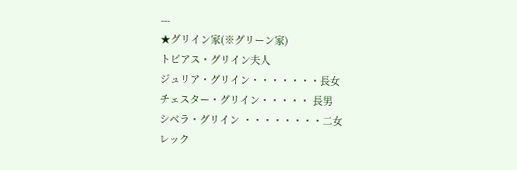---
★グリイン家(※グリーン家)
トビアス・グリイン夫人
ジュリア・グリイン・・・・・・・長女
チェスター・グリイン・・・・・ 長男
シベラ・グリイン ・・・・・・・・二女
レック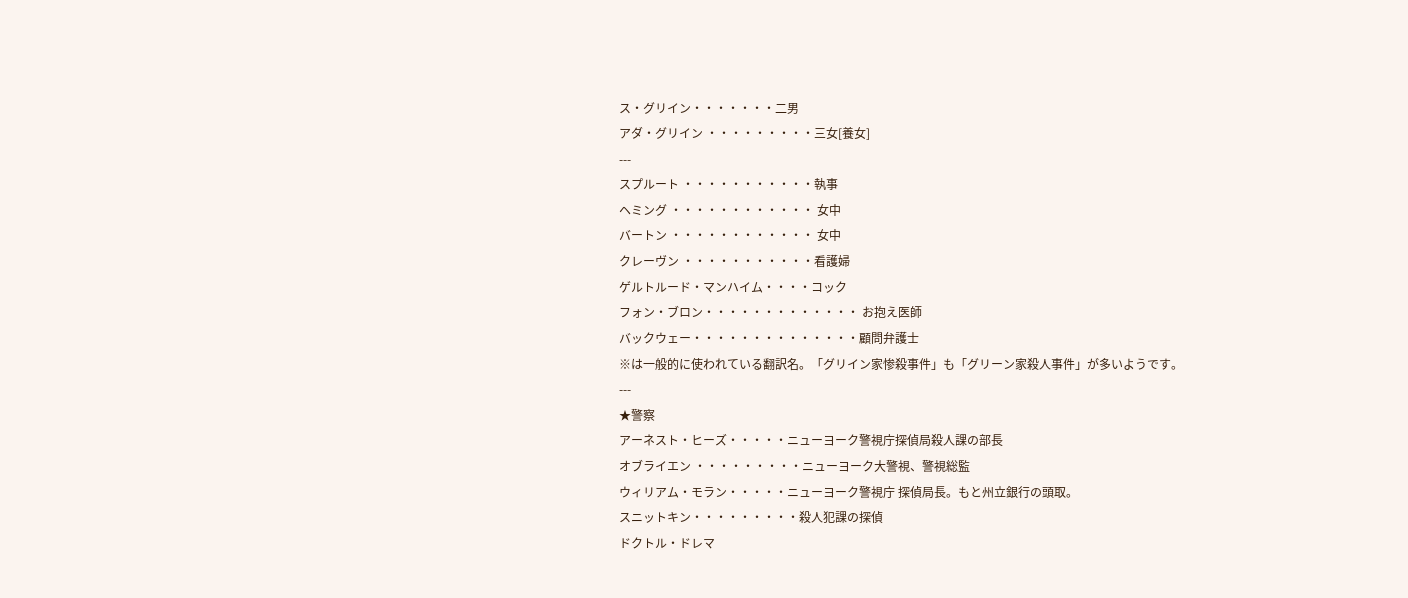ス・グリイン・・・・・・・二男
アダ・グリイン ・・・・・・・・・三女[養女]
---
スプルート ・・・・・・・・・・・執事
ヘミング ・・・・・・・・・・・・ 女中
バートン ・・・・・・・・・・・・ 女中
クレーヴン ・・・・・・・・・・・看護婦
ゲルトルード・マンハイム・・・・コック
フォン・ブロン・・・・・・・・・・・・・ お抱え医師
バックウェー・・・・・・・・・・・・・・顧問弁護士
※は一般的に使われている翻訳名。「グリイン家惨殺事件」も「グリーン家殺人事件」が多いようです。
---
★警察
アーネスト・ヒーズ・・・・・ニューヨーク警視庁探偵局殺人課の部長
オブライエン ・・・・・・・・・ニューヨーク大警視、警視総監
ウィリアム・モラン・・・・・ニューヨーク警視庁 探偵局長。もと州立銀行の頭取。
スニットキン・・・・・・・・・殺人犯課の探偵
ドクトル・ドレマ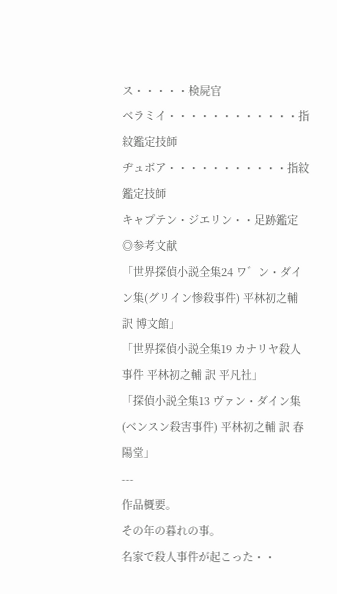ス・・・・・検屍官
ベラミイ・・・・・・・・・・・・指紋鑑定技師
ヂュボア・・・・・・・・・・・指紋鑑定技師
キャプテン・ジエリン・・足跡鑑定
◎参考文献
「世界探偵小説全集24 ワ゛ン・ダイン集(グリイン惨殺事件) 平林初之輔 訳 博文館」
「世界探偵小説全集19 カナリヤ殺人事件 平林初之輔 訳 平凡社」
「探偵小説全集13 ヴァン・ダイン集(ベンスン殺害事件) 平林初之輔 訳 春陽堂」
---
作品概要。
その年の暮れの事。
名家で殺人事件が起こった・・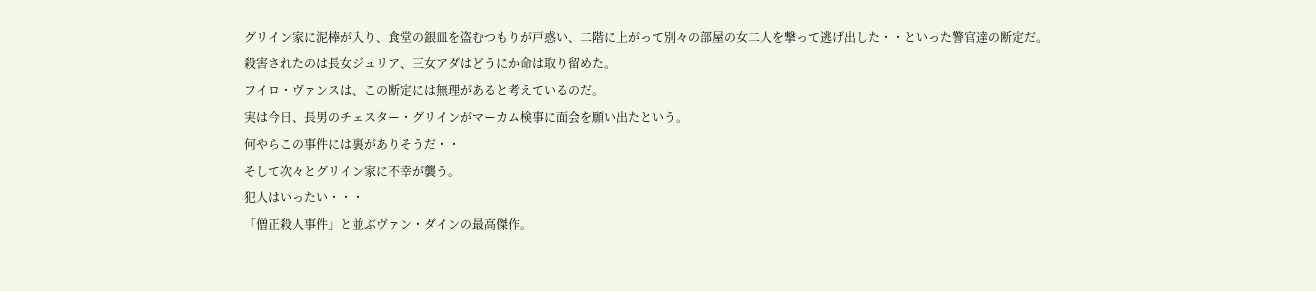グリイン家に泥棒が入り、食堂の銀皿を盗むつもりが戸惑い、二階に上がって別々の部屋の女二人を撃って逃げ出した・・といった警官達の断定だ。
殺害されたのは長女ジュリア、三女アダはどうにか命は取り留めた。
フイロ・ヴァンスは、この断定には無理があると考えているのだ。
実は今日、長男のチェスター・グリインがマーカム検事に面会を願い出たという。
何やらこの事件には裏がありそうだ・・
そして次々とグリイン家に不幸が襲う。
犯人はいったい・・・
「僧正殺人事件」と並ぶヴァン・ダインの最高傑作。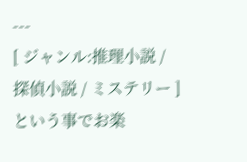---
[ ジャンル:推理小説 / 探偵小説 / ミステリー ]
という事でお楽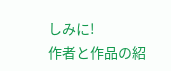しみに!
作者と作品の紹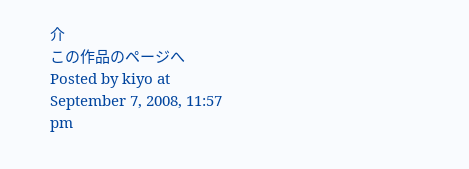介
この作品のページへ
Posted by kiyo at
September 7, 2008, 11:57 pm